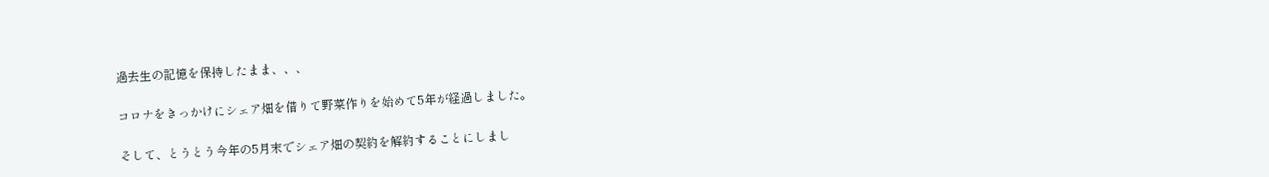過去生の記憶を保持したまま、、、

コロナをきっかけにシェア畑を借りて野菜作りを始めて5年が経過しました。

そして、とうとう今年の5月末でシェア畑の契約を解約することにしまし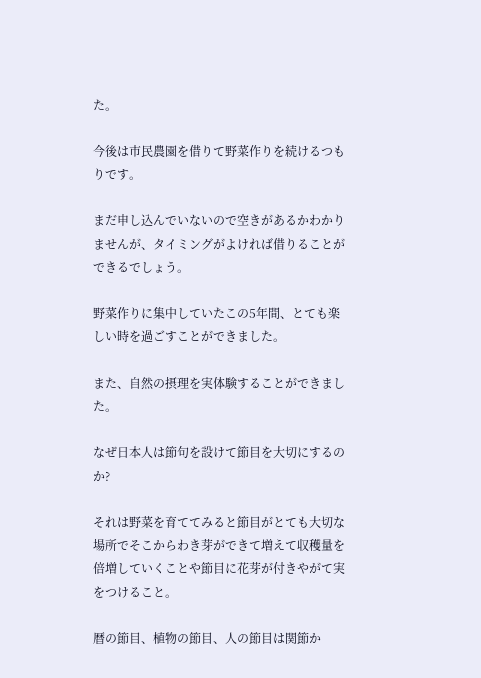た。

今後は市民農園を借りて野菜作りを続けるつもりです。

まだ申し込んでいないので空きがあるかわかりませんが、タイミングがよければ借りることができるでしょう。

野菜作りに集中していたこの5年間、とても楽しい時を過ごすことができました。

また、自然の摂理を実体験することができました。

なぜ日本人は節句を設けて節目を大切にするのか?

それは野菜を育ててみると節目がとても大切な場所でそこからわき芽ができて増えて収穫量を倍増していくことや節目に花芽が付きやがて実をつけること。

暦の節目、植物の節目、人の節目は関節か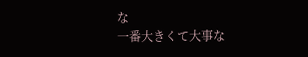な
一番大きくて大事な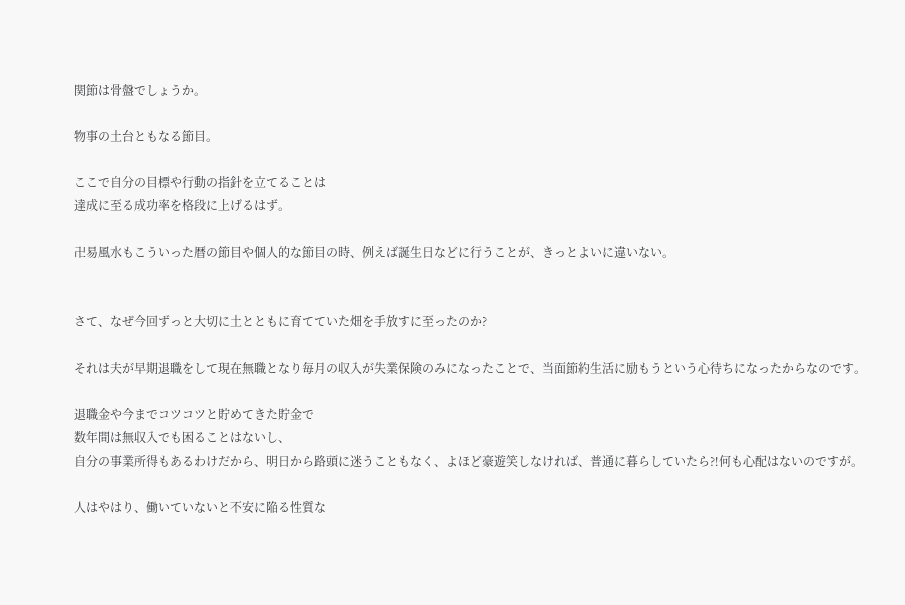関節は骨盤でしょうか。

物事の土台ともなる節目。

ここで自分の目標や行動の指針を立てることは
達成に至る成功率を格段に上げるはず。

卍易風水もこういった暦の節目や個人的な節目の時、例えば誕生日などに行うことが、きっとよいに違いない。


さて、なぜ今回ずっと大切に土とともに育てていた畑を手放すに至ったのか?

それは夫が早期退職をして現在無職となり毎月の収入が失業保険のみになったことで、当面節約生活に励もうという心待ちになったからなのです。

退職金や今までコツコツと貯めてきた貯金で
数年間は無収入でも困ることはないし、
自分の事業所得もあるわけだから、明日から路頭に迷うこともなく、よほど豪遊笑しなければ、普通に暮らしていたら⁈何も心配はないのですが。

人はやはり、働いていないと不安に陥る性質な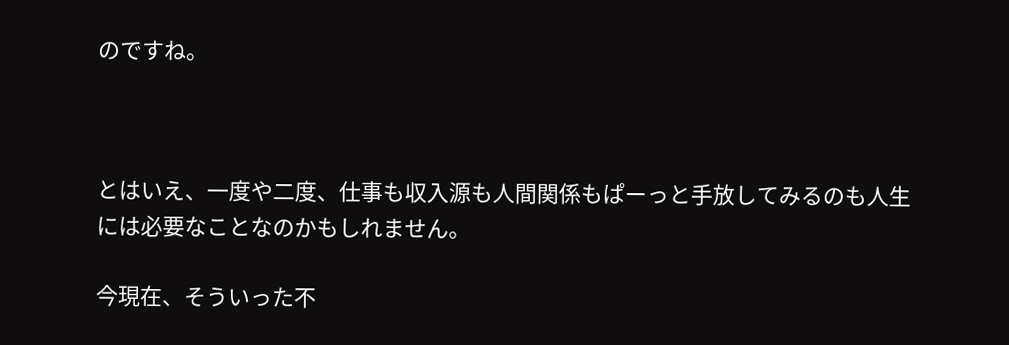のですね。



とはいえ、一度や二度、仕事も収入源も人間関係もぱーっと手放してみるのも人生には必要なことなのかもしれません。

今現在、そういった不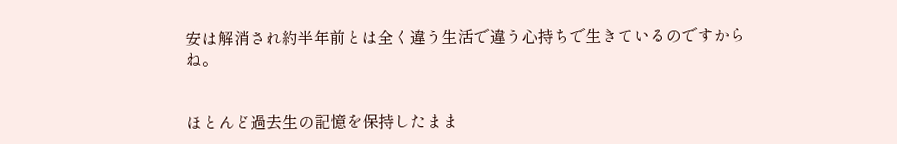安は解消され約半年前とは全く違う生活で違う心持ちで生きているのですからね。


ほとんど過去生の記憶を保持したまま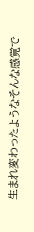生まれ変わったようなそんな感覚で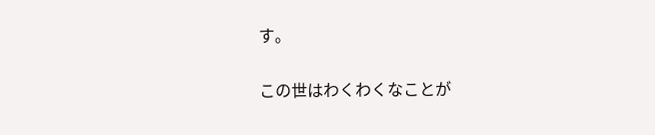す。

この世はわくわくなことが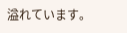溢れています。